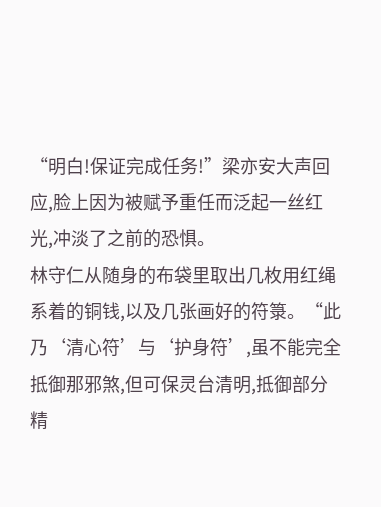“明白!保证完成任务!”梁亦安大声回应,脸上因为被赋予重任而泛起一丝红光,冲淡了之前的恐惧。
林守仁从随身的布袋里取出几枚用红绳系着的铜钱,以及几张画好的符箓。“此乃‘清心符’与‘护身符’,虽不能完全抵御那邪煞,但可保灵台清明,抵御部分精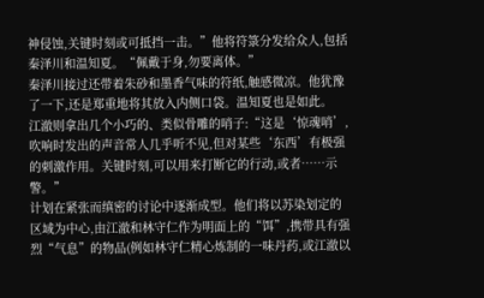神侵蚀,关键时刻或可抵挡一击。”他将符箓分发给众人,包括秦泽川和温知夏。“佩戴于身,勿要离体。”
秦泽川接过还带着朱砂和墨香气味的符纸,触感微凉。他犹豫了一下,还是郑重地将其放入内侧口袋。温知夏也是如此。
江澈则拿出几个小巧的、类似骨雕的哨子:“这是‘惊魂哨’,吹响时发出的声音常人几乎听不见,但对某些‘东西’有极强的刺激作用。关键时刻,可以用来打断它的行动,或者……示警。”
计划在紧张而缜密的讨论中逐渐成型。他们将以苏染划定的区域为中心,由江澈和林守仁作为明面上的“饵”,携带具有强烈“气息”的物品(例如林守仁精心炼制的一味丹药,或江澈以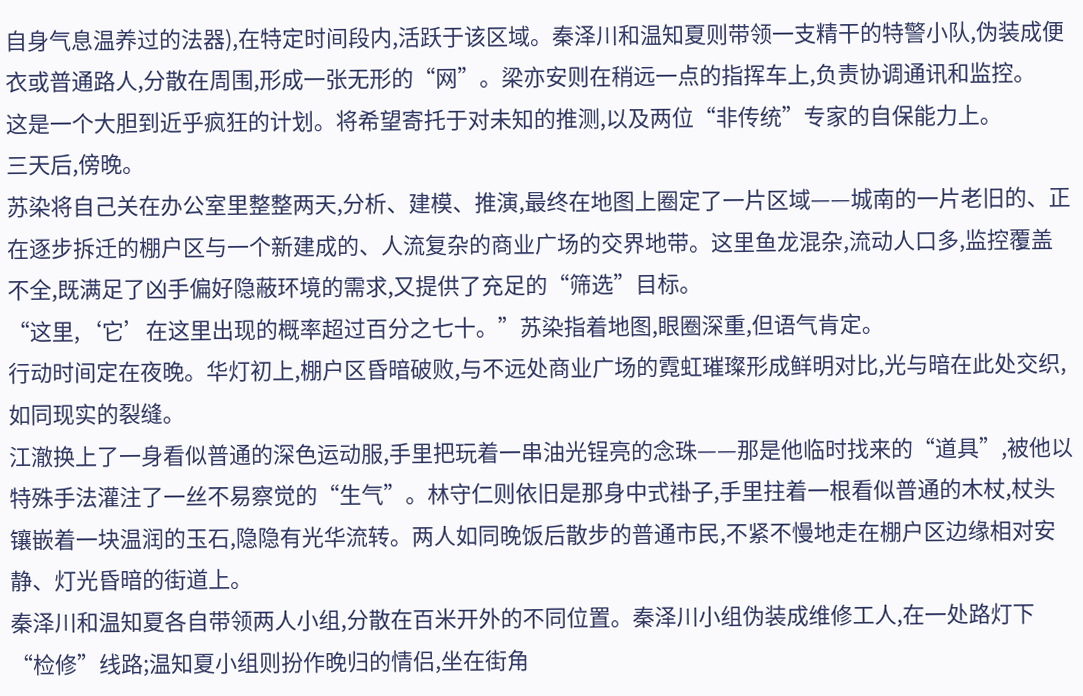自身气息温养过的法器),在特定时间段内,活跃于该区域。秦泽川和温知夏则带领一支精干的特警小队,伪装成便衣或普通路人,分散在周围,形成一张无形的“网”。梁亦安则在稍远一点的指挥车上,负责协调通讯和监控。
这是一个大胆到近乎疯狂的计划。将希望寄托于对未知的推测,以及两位“非传统”专家的自保能力上。
三天后,傍晚。
苏染将自己关在办公室里整整两天,分析、建模、推演,最终在地图上圈定了一片区域——城南的一片老旧的、正在逐步拆迁的棚户区与一个新建成的、人流复杂的商业广场的交界地带。这里鱼龙混杂,流动人口多,监控覆盖不全,既满足了凶手偏好隐蔽环境的需求,又提供了充足的“筛选”目标。
“这里,‘它’在这里出现的概率超过百分之七十。”苏染指着地图,眼圈深重,但语气肯定。
行动时间定在夜晚。华灯初上,棚户区昏暗破败,与不远处商业广场的霓虹璀璨形成鲜明对比,光与暗在此处交织,如同现实的裂缝。
江澈换上了一身看似普通的深色运动服,手里把玩着一串油光锃亮的念珠——那是他临时找来的“道具”,被他以特殊手法灌注了一丝不易察觉的“生气”。林守仁则依旧是那身中式褂子,手里拄着一根看似普通的木杖,杖头镶嵌着一块温润的玉石,隐隐有光华流转。两人如同晚饭后散步的普通市民,不紧不慢地走在棚户区边缘相对安静、灯光昏暗的街道上。
秦泽川和温知夏各自带领两人小组,分散在百米开外的不同位置。秦泽川小组伪装成维修工人,在一处路灯下“检修”线路;温知夏小组则扮作晚归的情侣,坐在街角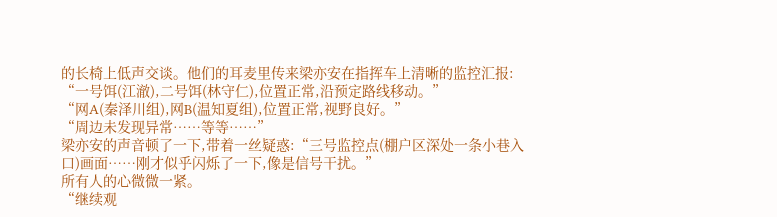的长椅上低声交谈。他们的耳麦里传来梁亦安在指挥车上清晰的监控汇报:
“一号饵(江澈),二号饵(林守仁),位置正常,沿预定路线移动。”
“网A(秦泽川组),网B(温知夏组),位置正常,视野良好。”
“周边未发现异常……等等……”
梁亦安的声音顿了一下,带着一丝疑惑:“三号监控点(棚户区深处一条小巷入口)画面……刚才似乎闪烁了一下,像是信号干扰。”
所有人的心微微一紧。
“继续观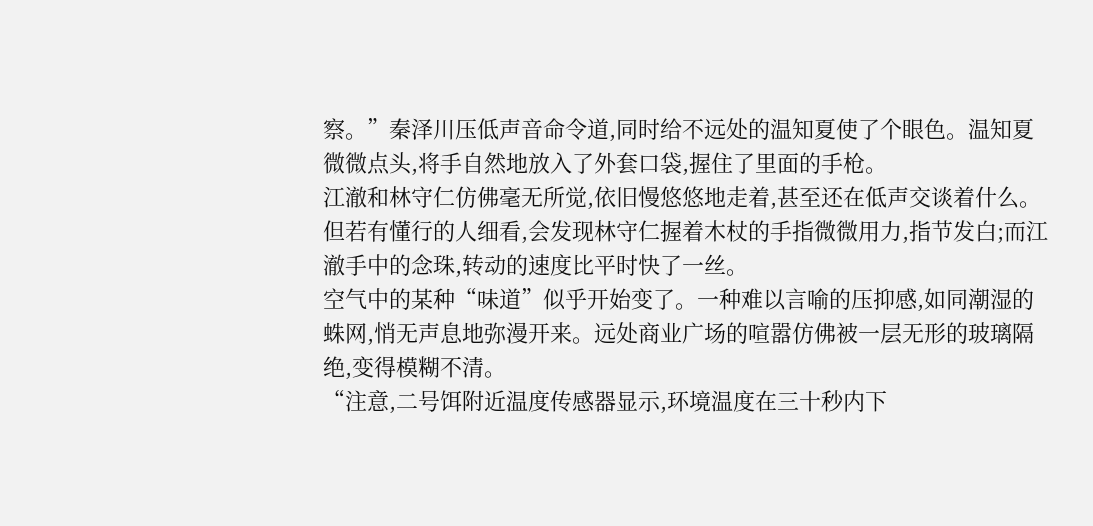察。”秦泽川压低声音命令道,同时给不远处的温知夏使了个眼色。温知夏微微点头,将手自然地放入了外套口袋,握住了里面的手枪。
江澈和林守仁仿佛毫无所觉,依旧慢悠悠地走着,甚至还在低声交谈着什么。但若有懂行的人细看,会发现林守仁握着木杖的手指微微用力,指节发白;而江澈手中的念珠,转动的速度比平时快了一丝。
空气中的某种“味道”似乎开始变了。一种难以言喻的压抑感,如同潮湿的蛛网,悄无声息地弥漫开来。远处商业广场的喧嚣仿佛被一层无形的玻璃隔绝,变得模糊不清。
“注意,二号饵附近温度传感器显示,环境温度在三十秒内下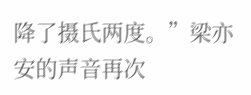降了摄氏两度。”梁亦安的声音再次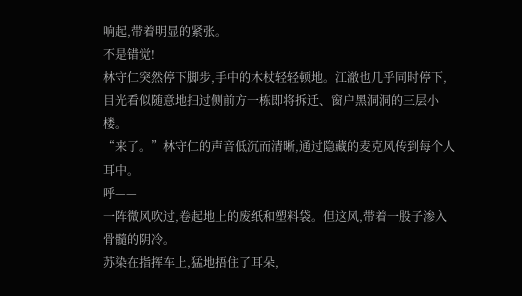响起,带着明显的紧张。
不是错觉!
林守仁突然停下脚步,手中的木杖轻轻顿地。江澈也几乎同时停下,目光看似随意地扫过侧前方一栋即将拆迁、窗户黑洞洞的三层小楼。
“来了。”林守仁的声音低沉而清晰,通过隐藏的麦克风传到每个人耳中。
呼——
一阵微风吹过,卷起地上的废纸和塑料袋。但这风,带着一股子渗入骨髓的阴冷。
苏染在指挥车上,猛地捂住了耳朵,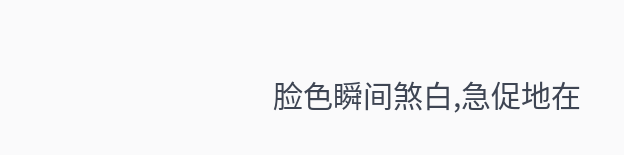脸色瞬间煞白,急促地在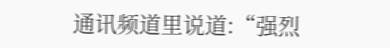通讯频道里说道:“强烈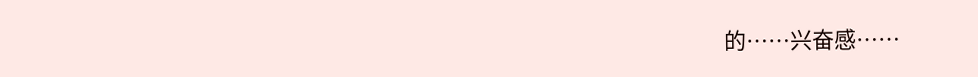的……兴奋感……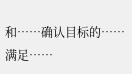和……确认目标的……满足……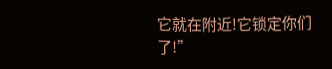它就在附近!它锁定你们了!”